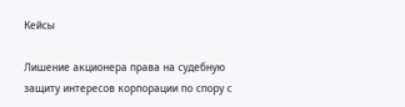Кейсы

Лишение акционера права на судебную защиту интересов корпорации по спору с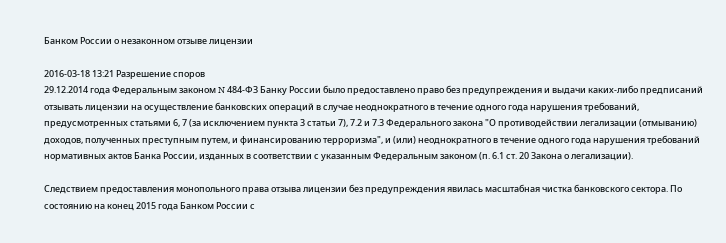Банком России о незаконном отзыве лицензии

2016-03-18 13:21 Разрешение споров
29.12.2014 года Федеральным законом N 484-ФЗ Банку России было предоставлено право без предупреждения и выдачи каких-либо предписаний отзывать лицензии на осуществление банковских операций в случае неоднократного в течение одного года нарушения требований, предусмотренных статьями 6, 7 (за исключением пункта 3 статьи 7), 7.2 и 7.3 Федерального закона "О противодействии легализации (отмыванию) доходов, полученных преступным путем, и финансированию терроризма", и (или) неоднократного в течение одного года нарушения требований нормативных актов Банка России, изданных в соответствии с указанным Федеральным законом (п. 6.1 ст. 20 Закона о легализации).

Следствием предоставления монопольного права отзыва лицензии без предупреждения явилась масштабная чистка банковского сектора. По состоянию на конец 2015 года Банком России с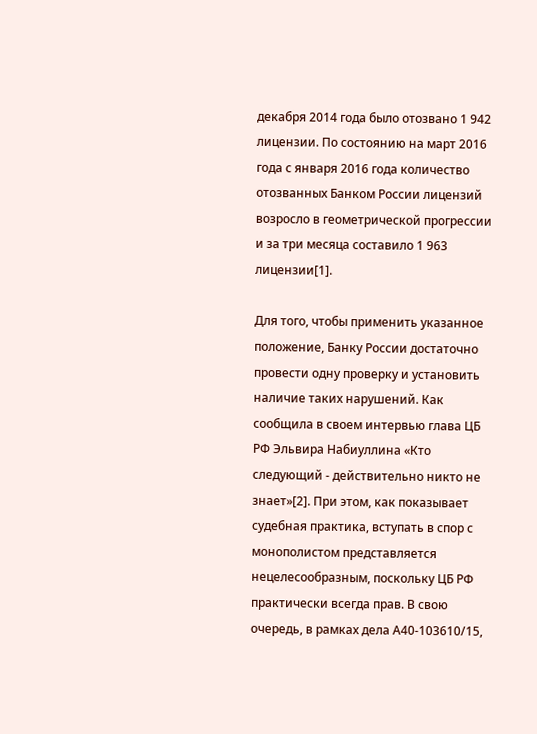декабря 2014 года было отозвано 1 942 лицензии. По состоянию на март 2016 года с января 2016 года количество отозванных Банком России лицензий возросло в геометрической прогрессии и за три месяца составило 1 963 лицензии[1].

Для того, чтобы применить указанное положение, Банку России достаточно провести одну проверку и установить наличие таких нарушений. Как сообщила в своем интервью глава ЦБ РФ Эльвира Набиуллина «Кто следующий - действительно никто не знает»[2]. При этом, как показывает судебная практика, вступать в спор с монополистом представляется нецелесообразным, поскольку ЦБ РФ практически всегда прав. В свою очередь, в рамках дела А40-103610/15,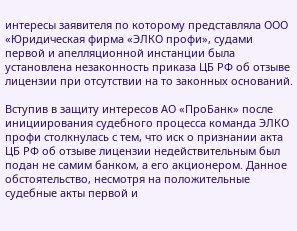интересы заявителя по которому представляла ООО «Юридическая фирма «ЭЛКО профи», судами первой и апелляционной инстанции была установлена незаконность приказа ЦБ РФ об отзыве лицензии при отсутствии на то законных оснований.

Вступив в защиту интересов АО «ПроБанк» после инициирования судебного процесса команда ЭЛКО профи столкнулась с тем, что иск о признании акта ЦБ РФ об отзыве лицензии недействительным был подан не самим банком, а его акционером. Данное обстоятельство, несмотря на положительные судебные акты первой и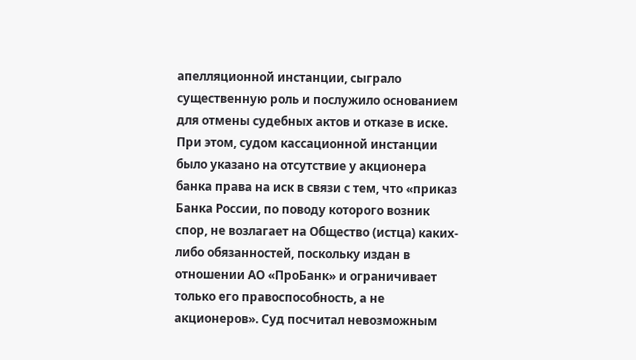апелляционной инстанции, сыграло существенную роль и послужило основанием для отмены судебных актов и отказе в иске. При этом, судом кассационной инстанции было указано на отсутствие у акционера банка права на иск в связи с тем, что «приказ Банка России, по поводу которого возник спор, не возлагает на Общество (истца) каких-либо обязанностей, поскольку издан в отношении АО «ПроБанк» и ограничивает только его правоспособность, а не акционеров». Суд посчитал невозможным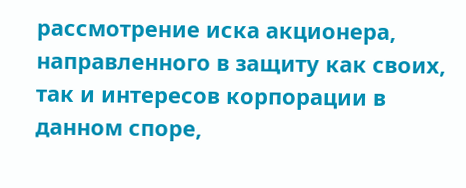рассмотрение иска акционера, направленного в защиту как своих, так и интересов корпорации в данном споре,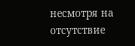несмотря на отсутствие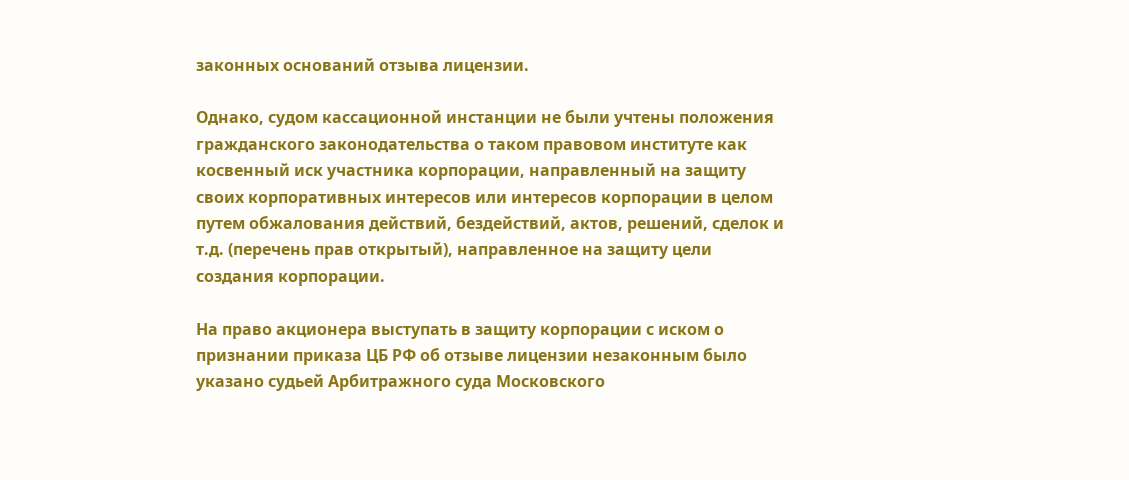законных оснований отзыва лицензии.

Однако, судом кассационной инстанции не были учтены положения гражданского законодательства о таком правовом институте как косвенный иск участника корпорации, направленный на защиту своих корпоративных интересов или интересов корпорации в целом путем обжалования действий, бездействий, актов, решений, сделок и т.д. (перечень прав открытый), направленное на защиту цели создания корпорации.

На право акционера выступать в защиту корпорации с иском о признании приказа ЦБ РФ об отзыве лицензии незаконным было указано судьей Арбитражного суда Московского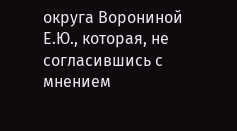округа Ворониной Е.Ю., которая, не согласившись с мнением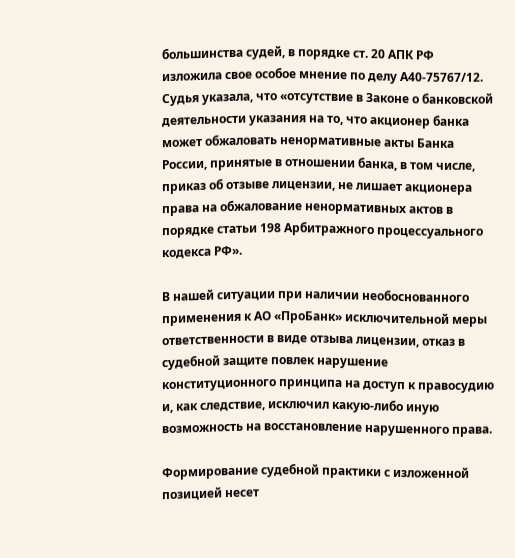большинства судей, в порядке ст. 20 АПК РФ изложила свое особое мнение по делу А40-75767/12. Судья указала, что «отсутствие в Законе о банковской деятельности указания на то, что акционер банка может обжаловать ненормативные акты Банка России, принятые в отношении банка, в том числе, приказ об отзыве лицензии, не лишает акционера права на обжалование ненормативных актов в порядке статьи 198 Арбитражного процессуального кодекса РФ».

В нашей ситуации при наличии необоснованного применения к АО «ПроБанк» исключительной меры ответственности в виде отзыва лицензии, отказ в судебной защите повлек нарушение конституционного принципа на доступ к правосудию и, как следствие, исключил какую-либо иную возможность на восстановление нарушенного права.

Формирование судебной практики с изложенной позицией несет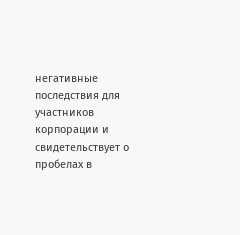негативные последствия для участников корпорации и свидетельствует о пробелах в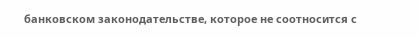банковском законодательстве, которое не соотносится с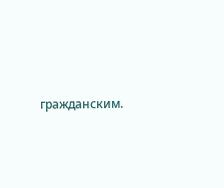гражданским.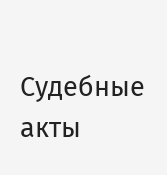Судебные акты